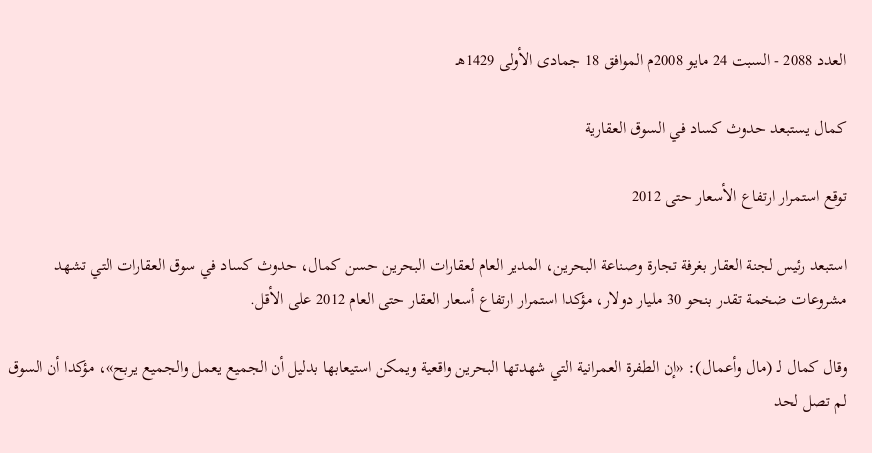العدد 2088 - السبت 24 مايو 2008م الموافق 18 جمادى الأولى 1429هـ

كمال يستبعد حدوث كساد في السوق العقارية

توقع استمرار ارتفاع الأسعار حتى 2012

استبعد رئيس لجنة العقار بغرفة تجارة وصناعة البحرين، المدير العام لعقارات البحرين حسن كمال، حدوث كساد في سوق العقارات التي تشهد مشروعات ضخمة تقدر بنحو 30 مليار دولار، مؤكدا استمرار ارتفاع أسعار العقار حتى العام 2012 على الأقل.

وقال كمال لـ (مال وأعمال): «إن الطفرة العمرانية التي شهدتها البحرين واقعية ويمكن استيعابها بدليل أن الجميع يعمل والجميع يربح»، مؤكدا أن السوق لم تصل لحد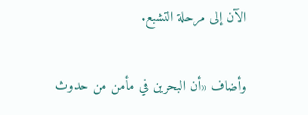الآن إلى مرحلة التشبع.

وأضاف «أن البحرين في مأمن من حدوث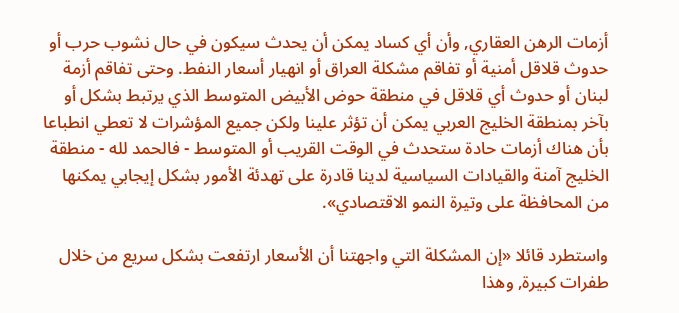أزمات الرهن العقاري, وأن أي كساد يمكن أن يحدث سيكون في حال نشوب حرب أو حدوث قلاقل أمنية أو تفاقم مشكلة العراق أو انهيار أسعار النفط. وحتى تفاقم أزمة لبنان أو حدوث أي قلاقل في منطقة حوض الأبيض المتوسط الذي يرتبط بشكل أو بآخر بمنطقة الخليج العربي يمكن أن تؤثر علينا ولكن جميع المؤشرات لا تعطي انطباعا بأن هناك أزمات حادة ستحدث في الوقت القريب أو المتوسط - فالحمد لله - منطقة الخليج آمنة والقيادات السياسية لدينا قادرة على تهدئة الأمور بشكل إيجابي يمكنها من المحافظة على وتيرة النمو الاقتصادي».

واستطرد قائلا «إن المشكلة التي واجهتنا أن الأسعار ارتفعت بشكل سريع من خلال طفرات كبيرة, وهذا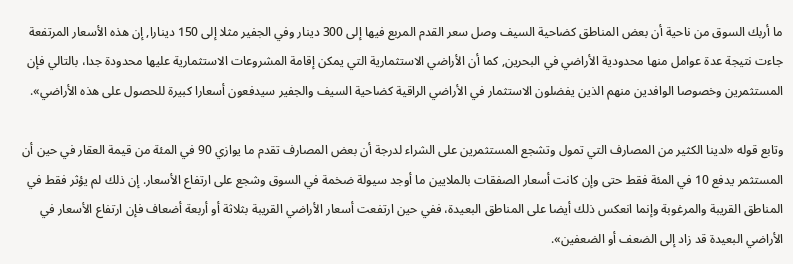ما أربك السوق من ناحية أن بعض المناطق كضاحية السيف وصل سعر القدم المربع فيها إلى 300 دينار وفي الجفير مثلا إلى 150 دينارا, إن هذه الأسعار المرتفعة جاءت نتيجة عدة عوامل منها محدودية الأراضي في البحرين, كما أن الأراضي الاستثمارية التي يمكن إقامة المشروعات الاستثمارية عليها محدودة جدا، بالتالي فإن المستثمرين وخصوصا الوافدين منهم الذين يفضلون الاستثمار في الأراضي الراقية كضاحية السيف والجفير سيدفعون أسعارا كبيرة للحصول على هذه الأراضي».

وتابع قوله «لدينا الكثير من المصارف التي تمول وتشجع المستثمرين على الشراء لدرجة أن بعض المصارف تقدم ما يوازي 90 في المئة من قيمة العقار في حين أن المستثمر يدفع 10 في المئة فقط حتى وإن كانت أسعار الصفقات بالملايين ما أوجد سيولة ضخمة في السوق وشجع على ارتفاع الأسعار. إن ذلك لم يؤثر فقط في المناطق القريبة والمرغوبة وإنما انعكس ذلك أيضا على المناطق البعيدة، ففي حين ارتفعت أسعار الأراضي القريبة بثلاثة أو أربعة أضعاف فإن ارتفاع الأسعار في الأراضي البعيدة قد زاد إلى الضعف أو الضعفين».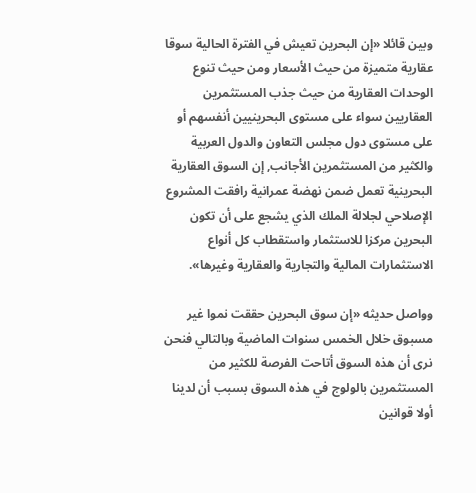وبين قائلا «إن البحرين تعيش في الفترة الحالية سوقا عقارية متميزة من حيث الأسعار ومن حيث تنوع الوحدات العقارية من حيث جذب المستثمرين العقاريين سواء على مستوى البحرينيين أنفسهم أو على مستوى دول مجلس التعاون والدول العربية والكثير من المستثمرين الأجانب, إن السوق العقارية البحرينية تعمل ضمن نهضة عمرانية رافقت المشروع الإصلاحي لجلالة الملك الذي يشجع على أن تكون البحرين مركزا للاستثمار واستقطاب كل أنواع الاستثمارات المالية والتجارية والعقارية وغيرها».

وواصل حديثه «إن سوق البحرين حققت نموا غير مسبوق خلال الخمس سنوات الماضية وبالتالي فنحن نرى أن هذه السوق أتاحت الفرصة للكثير من المستثمرين بالولوج في هذه السوق بسبب أن لدينا أولا قوانين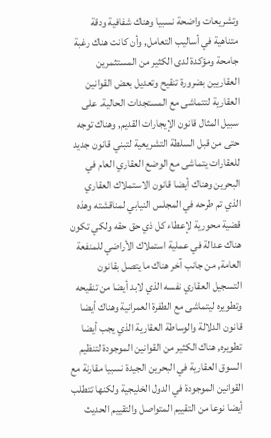وتشريعات واضحة نسبيا وهناك شفافية ودقة متناهية في أساليب التعامل, وأن كانت هناك رغبة جامحة ومؤكدة لدى الكثير من المستثمرين العقاريين بضرورة تنقيح وتعديل بعض القوانين العقارية لتتماشى مع المستجدات الحالية. على سبيل المثال قانون الإيجارات القديم, وهناك توجه حتى من قبل السلطة التشريعية لتبني قانون جديد للعقارات يتماشى مع الوضع العقاري العام في البحرين وهناك أيضا قانون الاستملاك العقاري الذي تم طرحه في المجلس النيابي لمناقشته وهذه قضية محورية لإعطاء كل ذي حق حقه ولكي تكون هناك عدالة في عملية استملاك الأراضي للمنفعة العامة, من جانب آخر هناك ما يتصل بقانون التسجيل العقاري نفسه الذي لابد أيضا من تنقيحه وتطويره ليتماشى مع الطفرة العمرانية وهناك أيضا قانون الدلالة والوساطة العقارية الذي يجب أيضا تطويره, هناك الكثير من القوانين الموجودة لتنظيم السوق العقارية في البحرين الجيدة نسبيا مقارنة مع القوانين الموجودة في الدول الخليجية ولكنها تتطلب أيضا نوعا من التقييم المتواصل والتقييم الحديث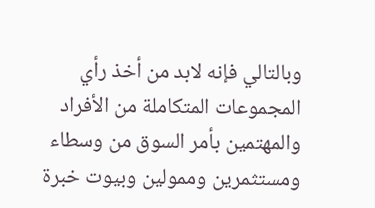وبالتالي فإنه لابد من أخذ رأي المجموعات المتكاملة من الأفراد والمهتمين بأمر السوق من وسطاء ومستثمرين وممولين وبيوت خبرة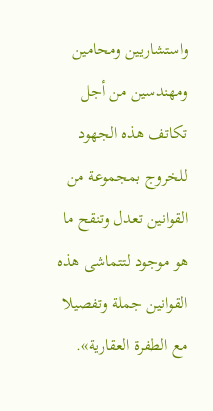واستشاريين ومحامين ومهندسين من أجل تكاتف هذه الجهود للخروج بمجموعة من القوانين تعدل وتنقح ما هو موجود لتتماشى هذه القوانين جملة وتفصيلا مع الطفرة العقارية».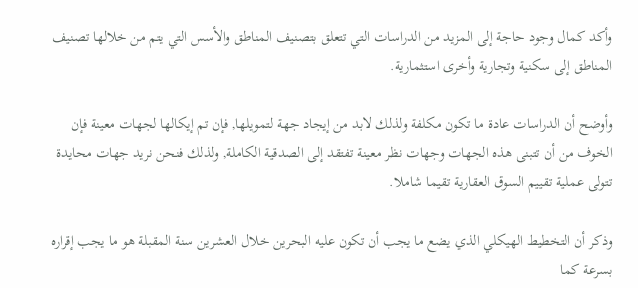وأكد كمال وجود حاجة إلى المزيد من الدراسات التي تتعلق بتصنيف المناطق والأسس التي يتم من خلالها تصنيف المناطق إلى سكنية وتجارية وأخرى استثمارية.

وأوضح أن الدراسات عادة ما تكون مكلفة ولذلك لابد من إيجاد جهة لتمويلها, فإن تم إيكالها لجهات معينة فإن الخوف من أن تتبنى هذه الجهات وجهات نظر معينة تفتقد إلى الصدقية الكاملة, ولذلك فنحن نريد جهات محايدة تتولى عملية تقييم السوق العقارية تقيما شاملا.

وذكر أن التخطيط الهيكلي الذي يضع ما يجب أن تكون عليه البحرين خلال العشرين سنة المقبلة هو ما يجب إقراره بسرعة كما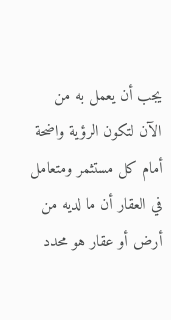يجب أن يعمل به من الآن لتكون الرؤية واضحة أمام كل مستثمر ومتعامل في العقار أن ما لديه من أرض أو عقار هو محدد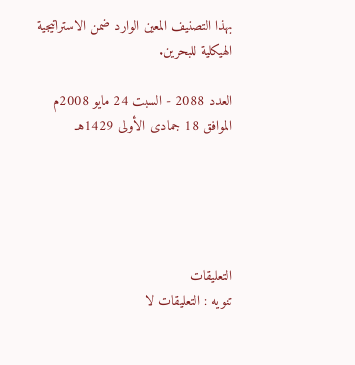بهذا التصنيف المعين الوارد ضمن الاستراتيجية الهيكلية للبحرين.

العدد 2088 - السبت 24 مايو 2008م الموافق 18 جمادى الأولى 1429هـ





التعليقات
تنويه : التعليقات لا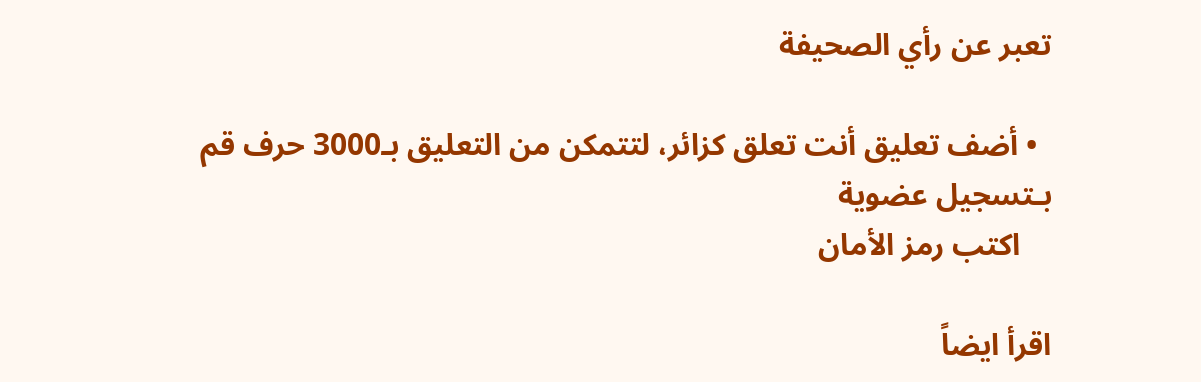تعبر عن رأي الصحيفة

  • أضف تعليق أنت تعلق كزائر، لتتمكن من التعليق بـ3000 حرف قم بـتسجيل عضوية
    اكتب رمز الأمان

اقرأ ايضاً